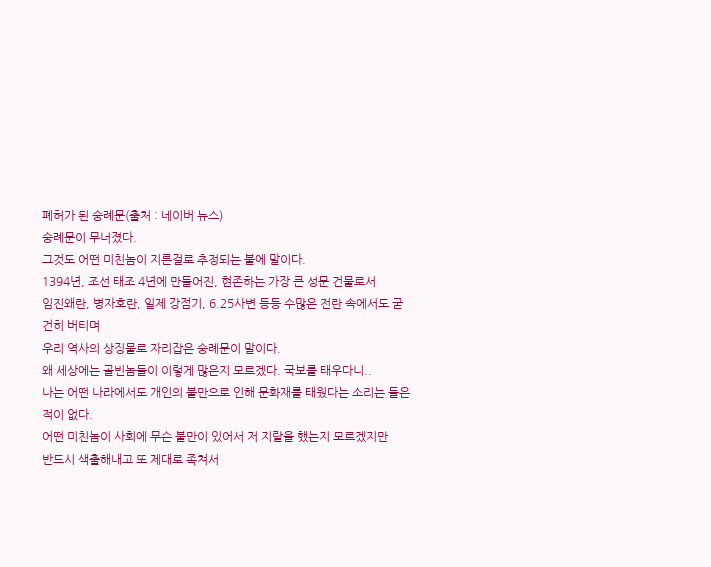폐허가 된 숭례문(출처 : 네이버 뉴스)
숭례문이 무너졌다.
그것도 어떤 미친놈이 지른걸로 추정되는 불에 말이다.
1394년, 조선 태조 4년에 만들어진, 현존하는 가장 큰 성문 건물로서
임진왜란, 병자호란, 일제 강점기, 6.25사변 등등 수많은 전란 속에서도 굳건히 버티며
우리 역사의 상징물로 자리잡은 숭례문이 말이다.
왜 세상에는 골빈놈들이 이렇게 많은지 모르겠다. 국보를 태우다니..
나는 어떤 나라에서도 개인의 불만으로 인해 문화재를 태웠다는 소리는 들은적이 없다.
어떤 미친놈이 사회에 무슨 불만이 있어서 저 지랄을 했는지 모르겠지만
반드시 색출해내고 또 제대로 족쳐서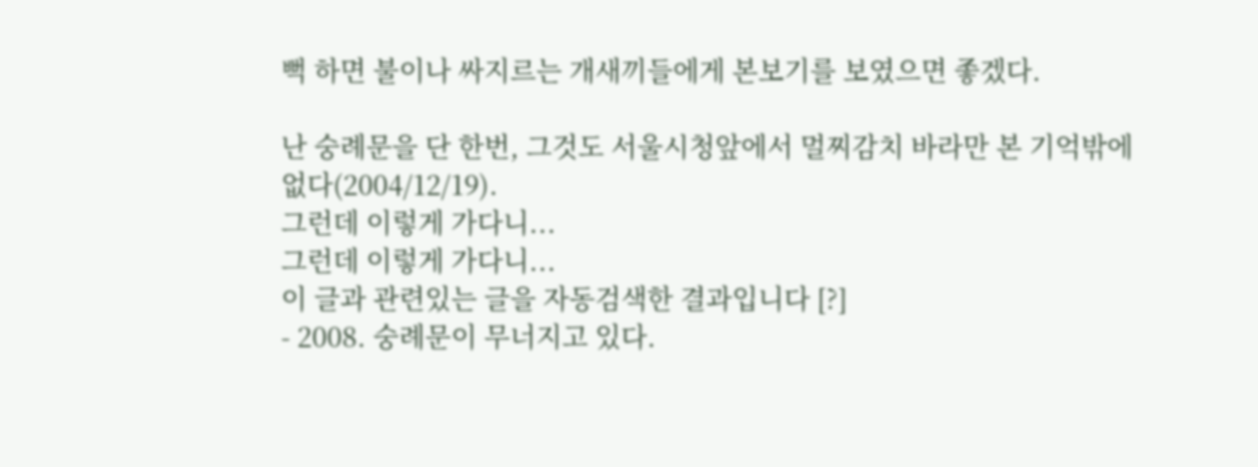뻑 하면 불이나 싸지르는 개새끼들에게 본보기를 보였으면 좋겠다.

난 숭례문을 단 한번, 그것도 서울시청앞에서 멀찌감치 바라만 본 기억밖에 없다(2004/12/19).
그런데 이렇게 가다니...
그런데 이렇게 가다니...
이 글과 관련있는 글을 자동검색한 결과입니다 [?]
- 2008. 숭례문이 무너지고 있다.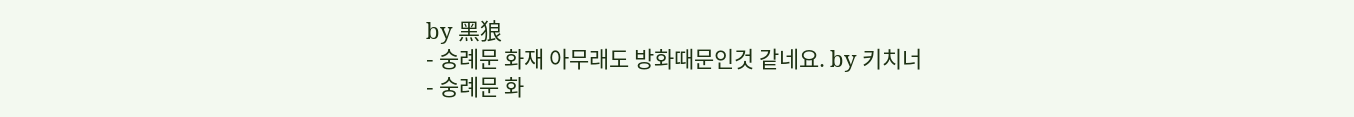by 黑狼
- 숭례문 화재 아무래도 방화때문인것 같네요. by 키치너
- 숭례문 화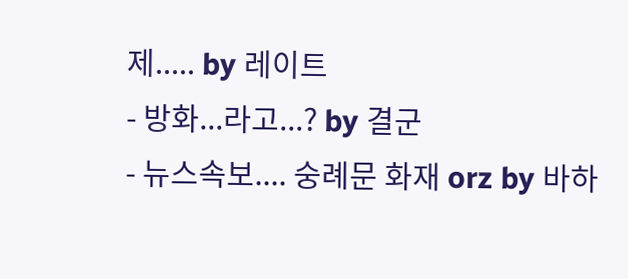제..... by 레이트
- 방화...라고...? by 결군
- 뉴스속보.... 숭례문 화재 orz by 바하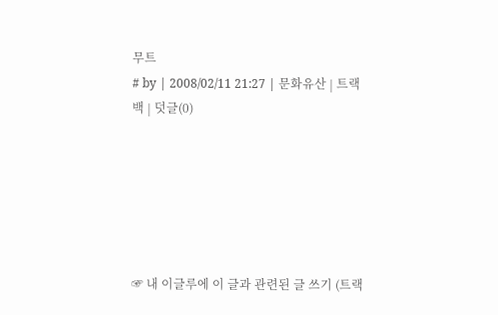무트
# by | 2008/02/11 21:27 | 문화유산 | 트랙백 | 덧글(0)






☞ 내 이글루에 이 글과 관련된 글 쓰기 (트랙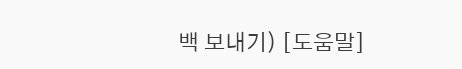백 보내기) [도움말]